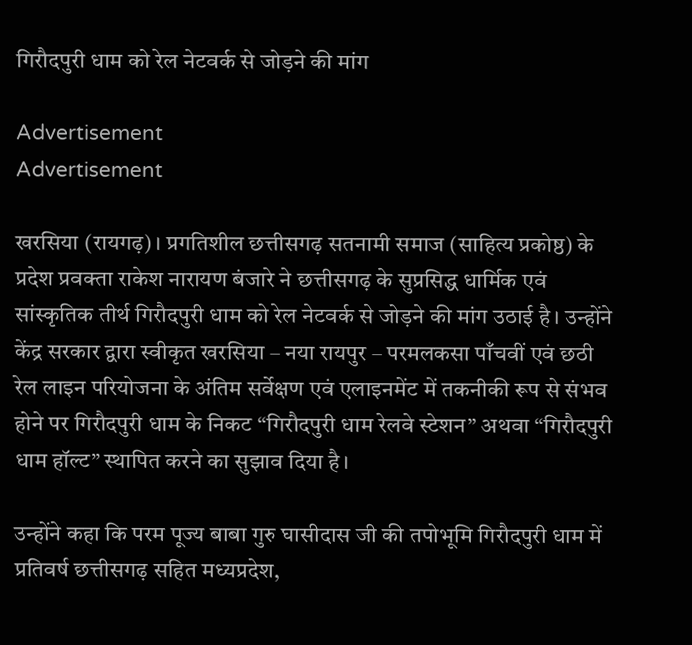गिरौदपुरी धाम को रेल नेटवर्क से जोड़ने की मांग

Advertisement
Advertisement

खरसिया (रायगढ़)। प्रगतिशील छत्तीसगढ़ सतनामी समाज (साहित्य प्रकोष्ठ) के प्रदेश प्रवक्ता राकेश नारायण बंजारे ने छत्तीसगढ़ के सुप्रसिद्ध धार्मिक एवं सांस्कृतिक तीर्थ गिरौदपुरी धाम को रेल नेटवर्क से जोड़ने की मांग उठाई है। उन्होंने केंद्र सरकार द्वारा स्वीकृत खरसिया – नया रायपुर – परमलकसा पाँचवीं एवं छठी रेल लाइन परियोजना के अंतिम सर्वेक्षण एवं एलाइनमेंट में तकनीकी रूप से संभव होने पर गिरौदपुरी धाम के निकट “गिरौदपुरी धाम रेलवे स्टेशन” अथवा “गिरौदपुरी धाम हॉल्ट” स्थापित करने का सुझाव दिया है।

उन्होंने कहा कि परम पूज्य बाबा गुरु घासीदास जी की तपोभूमि गिरौदपुरी धाम में प्रतिवर्ष छत्तीसगढ़ सहित मध्यप्रदेश,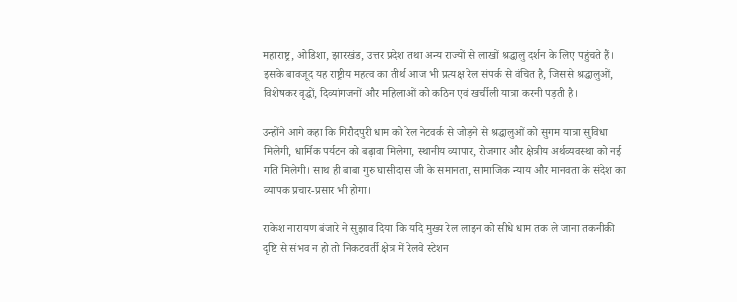महाराष्ट्र, ओडिशा, झारखंड, उत्तर प्रदेश तथा अन्य राज्यों से लाखों श्रद्धालु दर्शन के लिए पहुंचते हैं। इसके बावजूद यह राष्ट्रीय महत्व का तीर्थ आज भी प्रत्यक्ष रेल संपर्क से वंचित है, जिससे श्रद्धालुओं, विशेषकर वृद्धों, दिव्यांगजनों और महिलाओं को कठिन एवं खर्चीली यात्रा करनी पड़ती है।

उन्होंने आगे कहा कि गिरौदपुरी धाम को रेल नेटवर्क से जोड़ने से श्रद्धालुओं को सुगम यात्रा सुविधा मिलेगी, धार्मिक पर्यटन को बढ़ावा मिलेगा, स्थानीय व्यापार, रोजगार और क्षेत्रीय अर्थव्यवस्था को नई गति मिलेगी। साथ ही बाबा गुरु घासीदास जी के समानता, सामाजिक न्याय और मानवता के संदेश का व्यापक प्रचार-प्रसार भी होगा।

राकेश नारायण बंजारे ने सुझाव दिया कि यदि मुख्य रेल लाइन को सीधे धाम तक ले जाना तकनीकी दृष्टि से संभव न हो तो निकटवर्ती क्षेत्र में रेलवे स्टेशन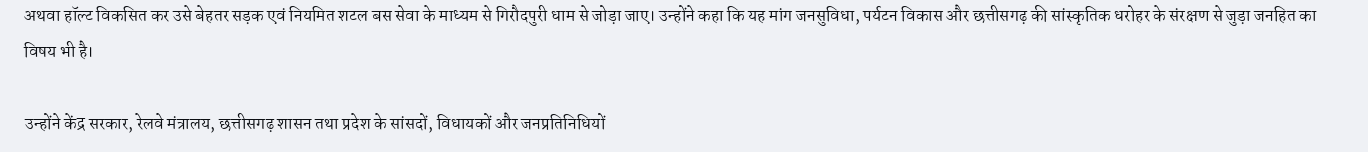अथवा हॉल्ट विकसित कर उसे बेहतर सड़क एवं नियमित शटल बस सेवा के माध्यम से गिरौदपुरी धाम से जोड़ा जाए। उन्होंने कहा कि यह मांग जनसुविधा, पर्यटन विकास और छत्तीसगढ़ की सांस्कृतिक धरोहर के संरक्षण से जुड़ा जनहित का विषय भी है।

उन्होंने केंद्र सरकार, रेलवे मंत्रालय, छत्तीसगढ़ शासन तथा प्रदेश के सांसदों, विधायकों और जनप्रतिनिधियों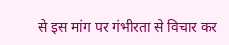से इस मांग पर गंभीरता से विचार कर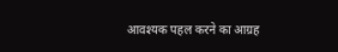आवश्यक पहल करने का आग्रह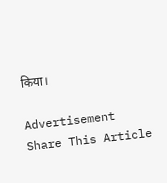किया।

Advertisement
Share This Article